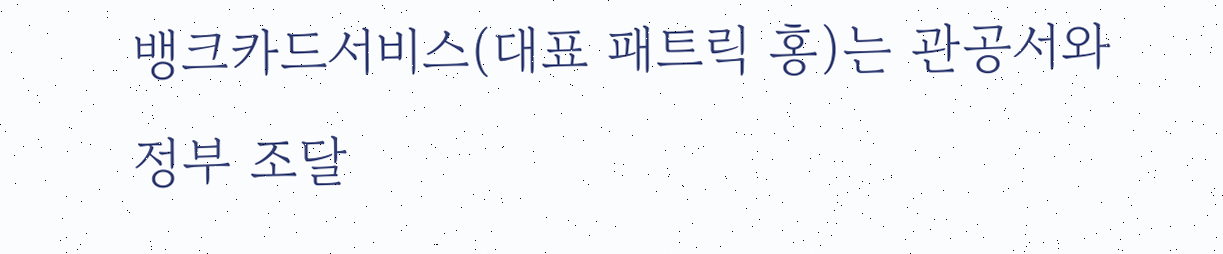뱅크카드서비스(대표 패트릭 홍)는 관공서와 정부 조달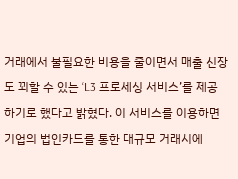거래에서 불필요한 비용을 줄이면서 매출 신장도 꾀할 수 있는 ‘L3 프로세싱 서비스’를 제공하기로 했다고 밝혔다. 이 서비스를 이용하면 기업의 법인카드를 통한 대규모 거래시에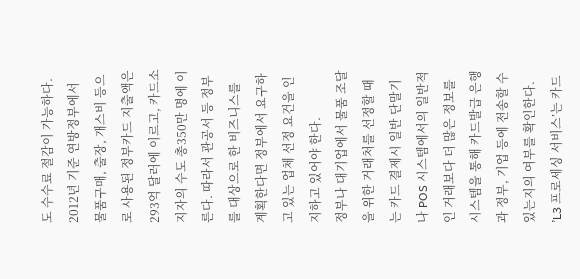도 수수료 절감이 가능하다.
2012년 기준 연방정부에서 물품구매, 출장, 개스비 등으로 사용된 정부카드 지출액은 293억 달러에 이르고, 카드소지자의 수도 총350만 명에 이른다. 따라서 관공서 등 정부를 대상으로 한 비즈니스를 계획한다면 정부에서 요구하고 있는 업체 선정 요건을 인지하고 있어야 한다.
정부나 대기업에서 물품 조달을 위한 거래처를 선정할 때는 카드 결제시 일반 단말기나 POS 시스템에서의 일반적인 거래보다 더 많은 정보를 시스템을 통해 카드발급 은행과 정부, 기업 등에 전송할 수 있는지의 여부를 확인한다.
’L3 프로세싱 서비스’는 카드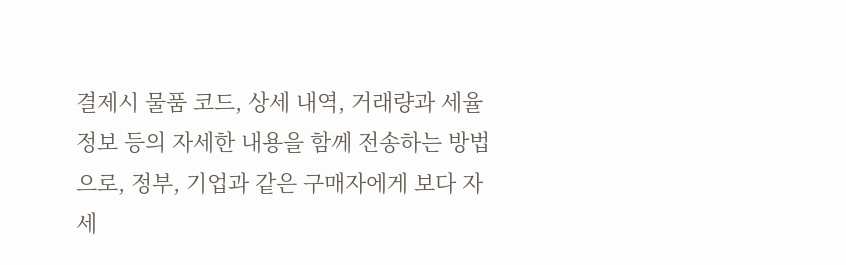결제시 물품 코드, 상세 내역, 거래량과 세율 정보 등의 자세한 내용을 함께 전송하는 방법으로, 정부, 기업과 같은 구매자에게 보다 자세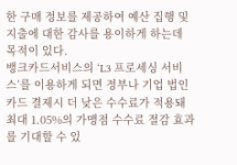한 구매 정보를 제공하여 예산 집행 및 지출에 대한 감사를 용이하게 하는데 목적이 있다.
뱅크카드서비스의 ‘L3 프로세싱 서비스’를 이용하게 되면 정부나 기업 법인 카드 결제시 더 낮은 수수료가 적용돼 최대 1.05%의 가맹점 수수료 절감 효과를 기대할 수 있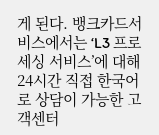게 된다. 뱅크카드서비스에서는 ‘L3 프로세싱 서비스’에 대해 24시간 직접 한국어로 상담이 가능한 고객센터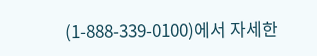(1-888-339-0100)에서 자세한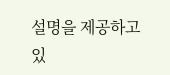설명을 제공하고 있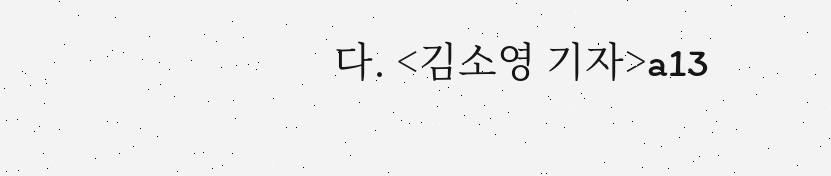다. <김소영 기자>a13